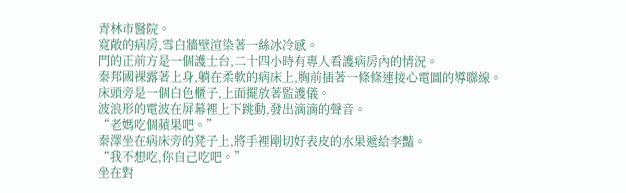青林市醫院。
寬敞的病房,雪白牆壁渲染著一絲冰冷感。
門的正前方是一個護士台,二十四小時有專人看護病房內的情況。
秦邦國裸露著上身,躺在柔軟的病床上,胸前插著一條條連接心電圖的導聯線。
床頭旁是一個白色櫃子,上面擺放著監護儀。
波浪形的電波在屏幕裡上下跳動,發出滴滴的聲音。
“老媽吃個蘋果吧。”
秦澤坐在病床旁的凳子上,將手裡剛切好表皮的水果遞給李豔。
“我不想吃,你自己吃吧。”
坐在對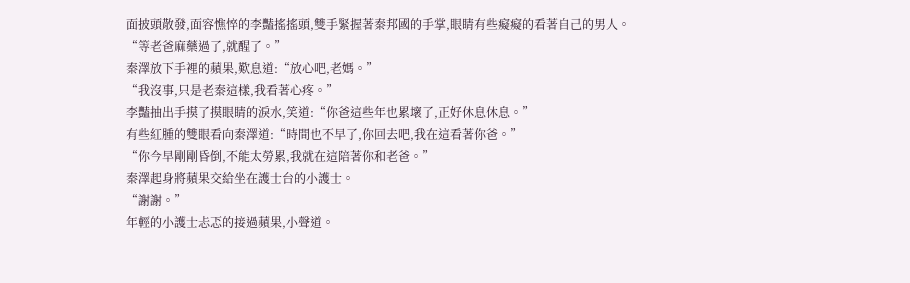面披頭散發,面容憔悴的李豔搖搖頭,雙手緊握著秦邦國的手掌,眼睛有些癡癡的看著自己的男人。
“等老爸麻藥過了,就醒了。”
秦澤放下手裡的蘋果,歎息道:“放心吧,老媽。”
“我沒事,只是老秦這樣,我看著心疼。”
李豔抽出手摸了摸眼睛的淚水,笑道:“你爸這些年也累壞了,正好休息休息。”
有些紅腫的雙眼看向秦澤道:“時間也不早了,你回去吧,我在這看著你爸。”
“你今早剛剛昏倒,不能太勞累,我就在這陪著你和老爸。”
秦澤起身將蘋果交給坐在護士台的小護士。
“謝謝。”
年輕的小護士忐忑的接過蘋果,小聲道。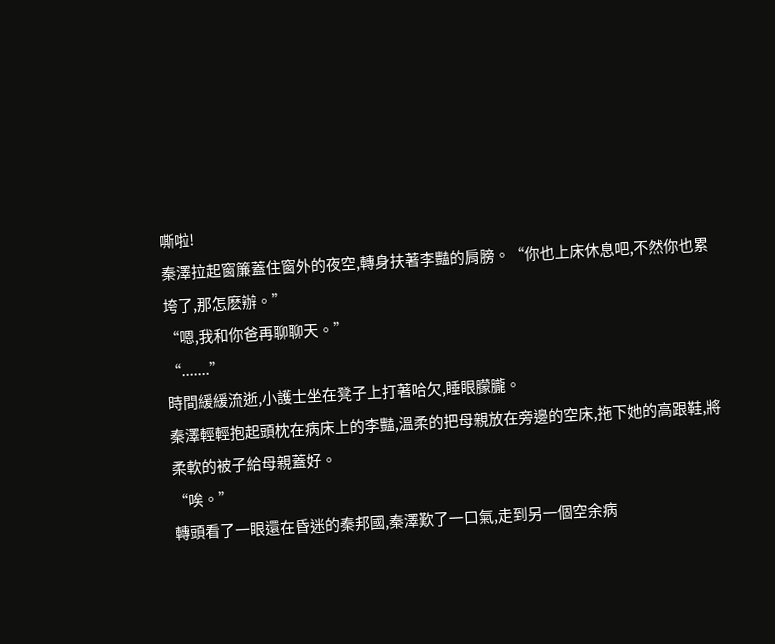嘶啦!
秦澤拉起窗簾蓋住窗外的夜空,轉身扶著李豔的肩膀。“你也上床休息吧,不然你也累垮了,那怎麽辦。”
“嗯,我和你爸再聊聊天。”
“.......”
時間緩緩流逝,小護士坐在凳子上打著哈欠,睡眼朦朧。
秦澤輕輕抱起頭枕在病床上的李豔,溫柔的把母親放在旁邊的空床,拖下她的高跟鞋,將柔軟的被子給母親蓋好。
“唉。”
轉頭看了一眼還在昏迷的秦邦國,秦澤歎了一口氣,走到另一個空余病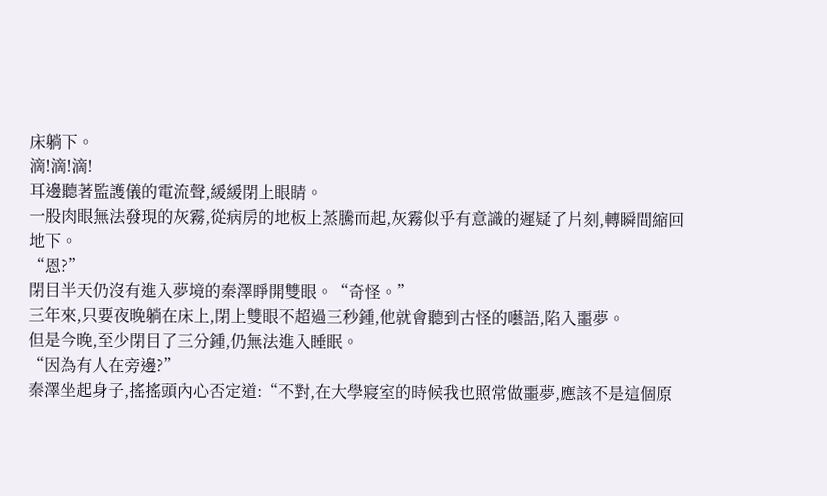床躺下。
滴!滴!滴!
耳邊聽著監護儀的電流聲,緩緩閉上眼睛。
一股肉眼無法發現的灰霧,從病房的地板上蒸騰而起,灰霧似乎有意識的遲疑了片刻,轉瞬間縮回地下。
“恩?”
閉目半天仍沒有進入夢境的秦澤睜開雙眼。“奇怪。”
三年來,只要夜晚躺在床上,閉上雙眼不超過三秒鍾,他就會聽到古怪的囈語,陷入噩夢。
但是今晚,至少閉目了三分鍾,仍無法進入睡眠。
“因為有人在旁邊?”
秦澤坐起身子,搖搖頭內心否定道:“不對,在大學寢室的時候我也照常做噩夢,應該不是這個原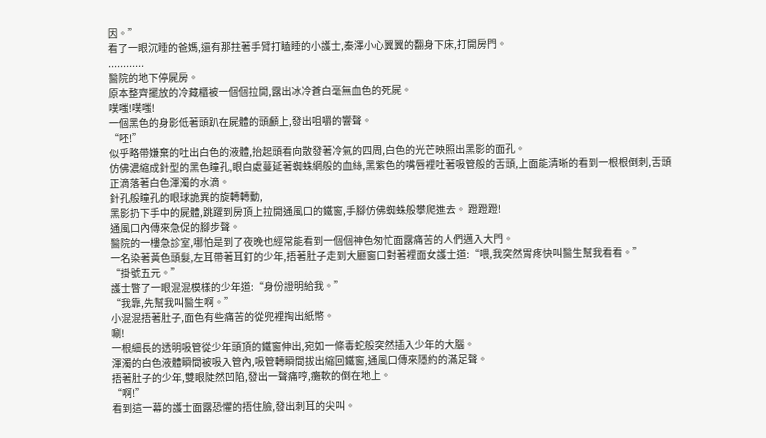因。”
看了一眼沉睡的爸媽,還有那拄著手臂打瞌睡的小護士,秦澤小心翼翼的翻身下床,打開房門。
............
醫院的地下停屍房。
原本整齊擺放的冷藏櫃被一個個拉開,露出冰冷蒼白毫無血色的死屍。
噗嗤!噗嗤!
一個黑色的身影低著頭趴在屍體的頭顱上,發出咀嚼的響聲。
“呸!”
似乎略帶嫌棄的吐出白色的液體,抬起頭看向散發著冷氣的四周,白色的光芒映照出黑影的面孔。
仿佛濃縮成針型的黑色瞳孔,眼白處蔓延著蜘蛛網般的血絲,黑紫色的嘴唇裡吐著吸管般的舌頭,上面能清晰的看到一根根倒刺,舌頭正滴落著白色渾濁的水滴。
針孔般瞳孔的眼球詭異的旋轉轉動,
黑影扔下手中的屍體,跳躍到房頂上拉開通風口的鐵窗,手腳仿佛蜘蛛般攀爬進去。 蹬蹬蹬!
通風口內傳來急促的腳步聲。
醫院的一樓急診室,哪怕是到了夜晚也經常能看到一個個神色匆忙面露痛苦的人們邁入大門。
一名染著黃色頭髮,左耳帶著耳釘的少年,捂著肚子走到大廳窗口對著裡面女護士道:“喂,我突然胃疼快叫醫生幫我看看。”
“掛號五元。”
護士瞥了一眼混混模樣的少年道:“身份證明給我。”
“我靠,先幫我叫醫生啊。”
小混混捂著肚子,面色有些痛苦的從兜裡掏出紙幣。
唰!
一根細長的透明吸管從少年頭頂的鐵窗伸出,宛如一條毒蛇般突然插入少年的大腦。
渾濁的白色液體瞬間被吸入管內,吸管轉瞬間拔出縮回鐵窗,通風口傳來隱約的滿足聲。
捂著肚子的少年,雙眼陡然凹陷,發出一聲痛哼,癱軟的倒在地上。
“啊!”
看到這一幕的護士面露恐懼的捂住臉,發出刺耳的尖叫。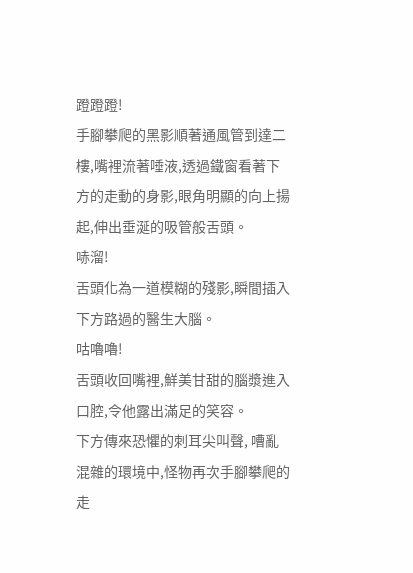蹬蹬蹬!
手腳攀爬的黑影順著通風管到達二樓,嘴裡流著唾液,透過鐵窗看著下方的走動的身影,眼角明顯的向上揚起,伸出垂涎的吸管般舌頭。
哧溜!
舌頭化為一道模糊的殘影,瞬間插入下方路過的醫生大腦。
咕嚕嚕!
舌頭收回嘴裡,鮮美甘甜的腦漿進入口腔,令他露出滿足的笑容。
下方傳來恐懼的刺耳尖叫聲, 嘈亂混雜的環境中,怪物再次手腳攀爬的走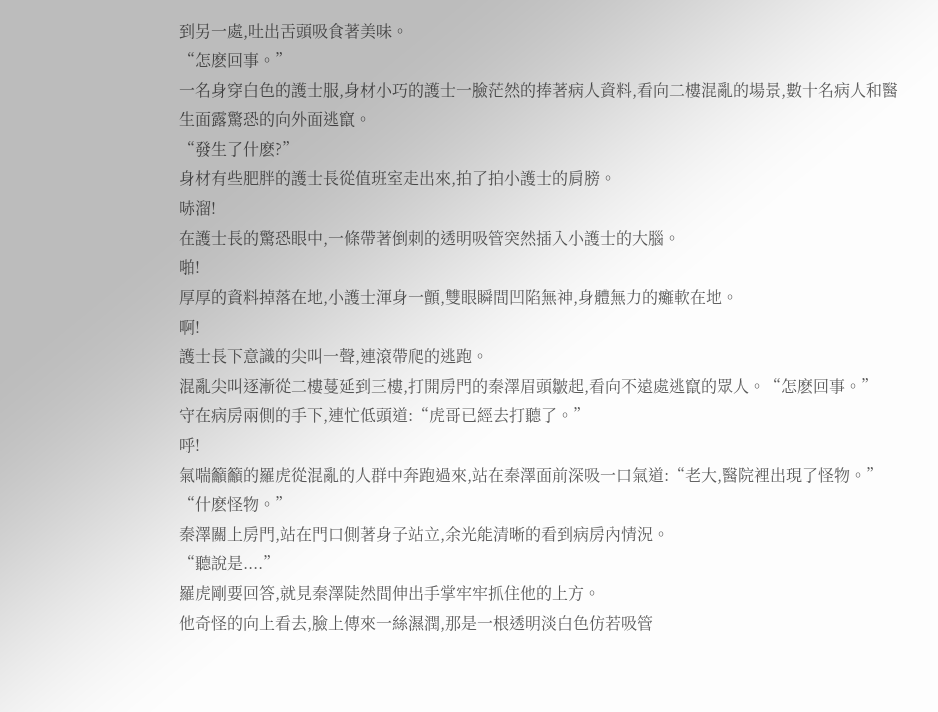到另一處,吐出舌頭吸食著美味。
“怎麽回事。”
一名身穿白色的護士服,身材小巧的護士一臉茫然的捧著病人資料,看向二樓混亂的場景,數十名病人和醫生面露驚恐的向外面逃竄。
“發生了什麽?”
身材有些肥胖的護士長從值班室走出來,拍了拍小護士的肩膀。
哧溜!
在護士長的驚恐眼中,一條帶著倒刺的透明吸管突然插入小護士的大腦。
啪!
厚厚的資料掉落在地,小護士渾身一顫,雙眼瞬間凹陷無神,身體無力的癱軟在地。
啊!
護士長下意識的尖叫一聲,連滾帶爬的逃跑。
混亂尖叫逐漸從二樓蔓延到三樓,打開房門的秦澤眉頭皺起,看向不遠處逃竄的眾人。“怎麽回事。”
守在病房兩側的手下,連忙低頭道:“虎哥已經去打聽了。”
呼!
氣喘籲籲的羅虎從混亂的人群中奔跑過來,站在秦澤面前深吸一口氣道:“老大,醫院裡出現了怪物。”
“什麽怪物。”
秦澤關上房門,站在門口側著身子站立,余光能清晰的看到病房內情況。
“聽說是....”
羅虎剛要回答,就見秦澤陡然間伸出手掌牢牢抓住他的上方。
他奇怪的向上看去,臉上傳來一絲濕潤,那是一根透明淡白色仿若吸管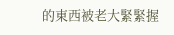的東西被老大緊緊握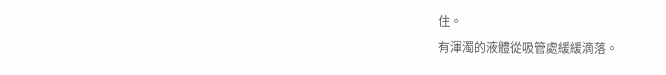住。
有渾濁的液體從吸管處緩緩滴落。